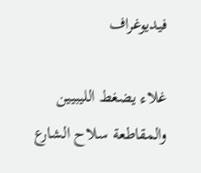فيديوغراف

غلاء يضغط الليبيين والمقاطعة سلاح الشارع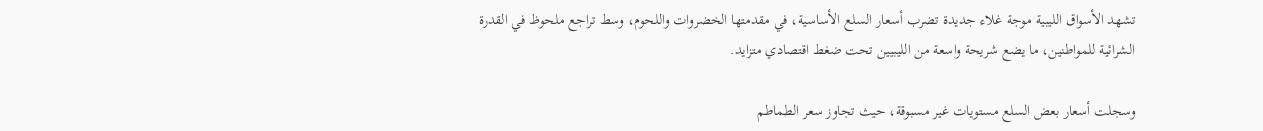تشهد الأسواق الليبية موجة غلاء جديدة تضرب أسعار السلع الأساسية، في مقدمتها الخضروات واللحوم، وسط تراجع ملحوظ في القدرة الشرائية للمواطنين، ما يضع شريحة واسعة من الليبيين تحت ضغط اقتصادي متزايد.

وسجلت أسعار بعض السلع مستويات غير مسبوقة، حيث تجاوز سعر الطماطم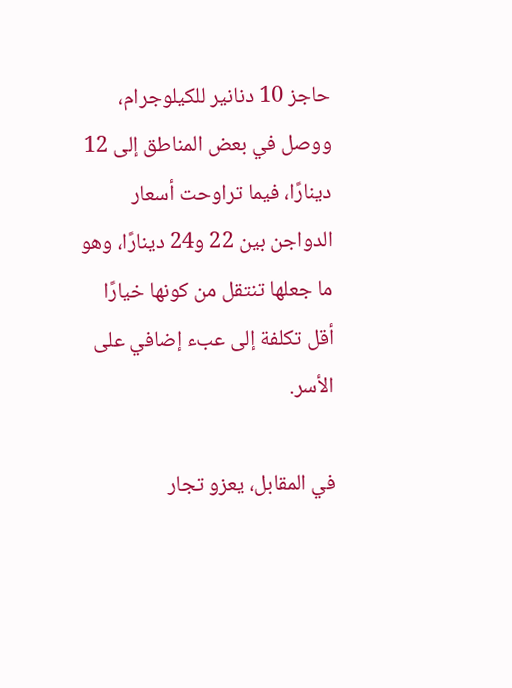حاجز 10 دنانير للكيلوجرام، ووصل في بعض المناطق إلى 12 دينارًا، فيما تراوحت أسعار الدواجن بين 22 و24 دينارًا، وهو ما جعلها تنتقل من كونها خيارًا أقل تكلفة إلى عبء إضافي على الأسر.

في المقابل، يعزو تجار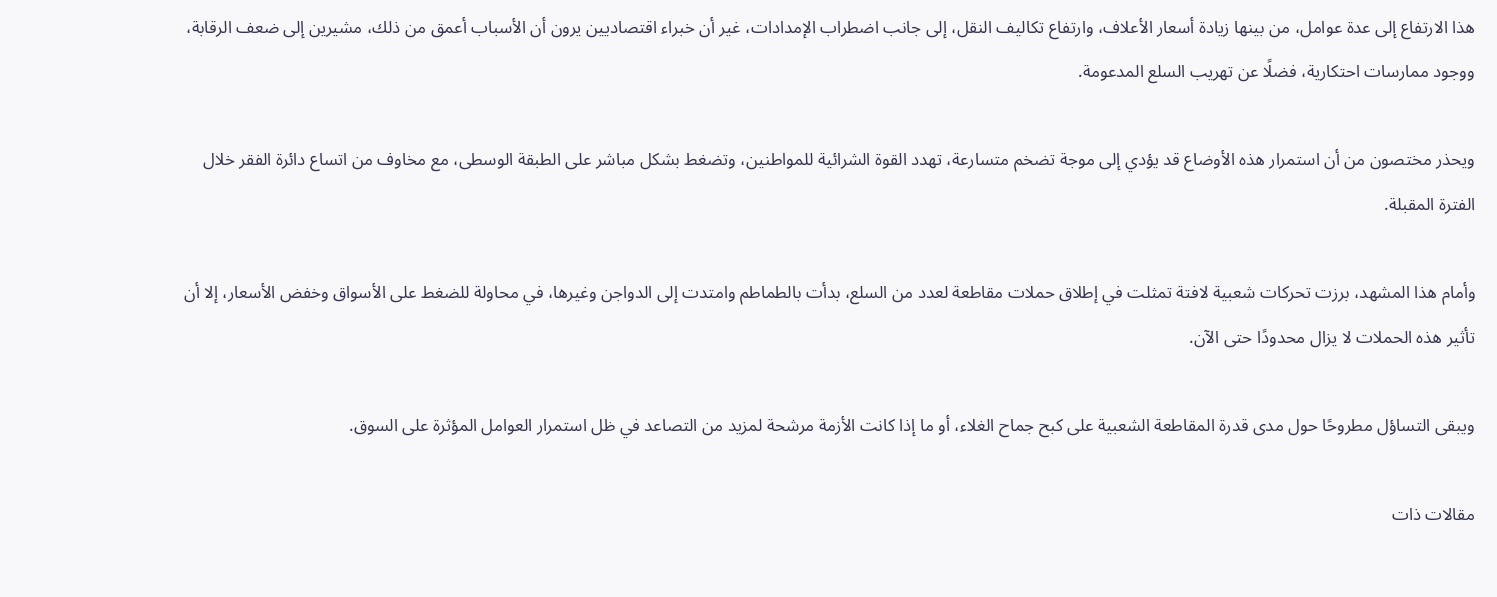هذا الارتفاع إلى عدة عوامل، من بينها زيادة أسعار الأعلاف، وارتفاع تكاليف النقل، إلى جانب اضطراب الإمدادات، غير أن خبراء اقتصاديين يرون أن الأسباب أعمق من ذلك، مشيرين إلى ضعف الرقابة، ووجود ممارسات احتكارية، فضلًا عن تهريب السلع المدعومة.

ويحذر مختصون من أن استمرار هذه الأوضاع قد يؤدي إلى موجة تضخم متسارعة، تهدد القوة الشرائية للمواطنين، وتضغط بشكل مباشر على الطبقة الوسطى، مع مخاوف من اتساع دائرة الفقر خلال الفترة المقبلة.

وأمام هذا المشهد، برزت تحركات شعبية لافتة تمثلت في إطلاق حملات مقاطعة لعدد من السلع، بدأت بالطماطم وامتدت إلى الدواجن وغيرها، في محاولة للضغط على الأسواق وخفض الأسعار، إلا أن تأثير هذه الحملات لا يزال محدودًا حتى الآن.

ويبقى التساؤل مطروحًا حول مدى قدرة المقاطعة الشعبية على كبح جماح الغلاء، أو ما إذا كانت الأزمة مرشحة لمزيد من التصاعد في ظل استمرار العوامل المؤثرة على السوق.

مقالات ذات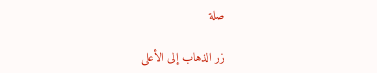صلة

زر الذهاب إلى الأعلى